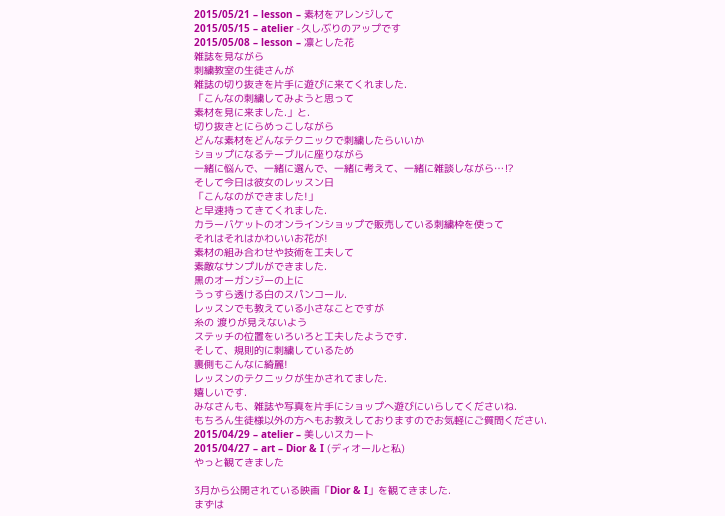2015/05/21 – lesson – 素材をアレンジして
2015/05/15 – atelier -久しぶりのアップです
2015/05/08 – lesson – 凛とした花
雑誌を見ながら
刺繍教室の生徒さんが
雑誌の切り抜きを片手に遊びに来てくれました.
「こんなの刺繍してみようと思って
素材を見に来ました.」と.
切り抜きとにらめっこしながら
どんな素材をどんなテクニックで刺繍したらいいか
ショップになるテーブルに座りながら
一緒に悩んで、一緒に選んで、一緒に考えて、一緒に雑談しながら…⁉
そして今日は彼女のレッスン日
「こんなのができました!」
と早速持ってきてくれました.
カラーバケットのオンラインショップで販売している刺繍枠を使って
それはそれはかわいいお花が!
素材の組み合わせや技術を工夫して
素敵なサンプルができました.
黒のオーガンジーの上に
うっすら透ける白のスパンコール.
レッスンでも教えている小さなことですが
糸の 渡りが見えないよう
ステッチの位置をいろいろと工夫したようです.
そして、規則的に刺繍しているため
裏側もこんなに綺麗!
レッスンのテクニックが生かされてました.
嬉しいです.
みなさんも、雑誌や写真を片手にショップへ遊びにいらしてくださいね.
もちろん生徒様以外の方へもお教えしておりますのでお気軽にご質問ください.
2015/04/29 – atelier – 美しいスカート
2015/04/27 – art – Dior & I (ディオールと私)
やっと観てきました

3月から公開されている映画「Dior & I」を観てきました.
まずは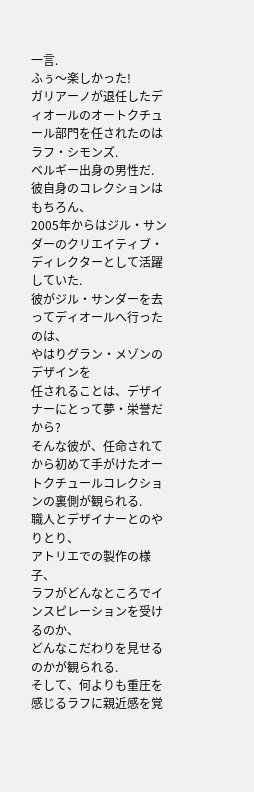一言.
ふぅ〜楽しかった!
ガリアーノが退任したディオールのオートクチュール部門を任されたのはラフ・シモンズ.
ベルギー出身の男性だ.
彼自身のコレクションはもちろん、
2005年からはジル・サンダーのクリエイティブ・ディレクターとして活躍していた.
彼がジル・サンダーを去ってディオールへ行ったのは、
やはりグラン・メゾンのデザインを
任されることは、デザイナーにとって夢・栄誉だから?
そんな彼が、任命されてから初めて手がけたオートクチュールコレクションの裏側が観られる.
職人とデザイナーとのやりとり、
アトリエでの製作の様子、
ラフがどんなところでインスピレーションを受けるのか、
どんなこだわりを見せるのかが観られる.
そして、何よりも重圧を感じるラフに親近感を覚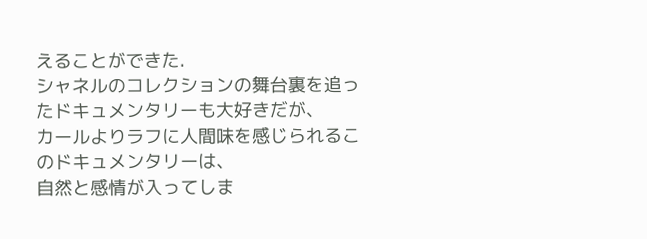えることができた.
シャネルのコレクションの舞台裏を追ったドキュメンタリーも大好きだが、
カールよりラフに人間味を感じられるこのドキュメンタリーは、
自然と感情が入ってしま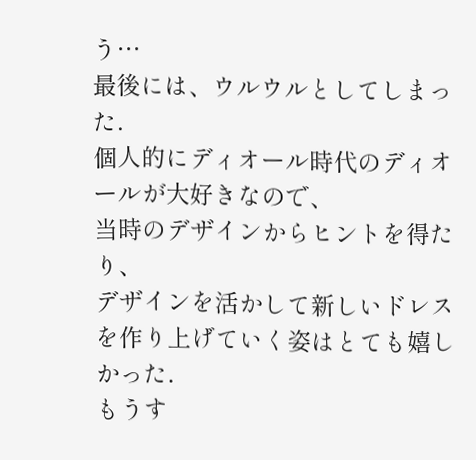う…
最後には、ウルウルとしてしまった.
個人的にディオール時代のディオールが大好きなので、
当時のデザインからヒントを得たり、
デザインを活かして新しいドレスを作り上げていく姿はとても嬉しかった.
もうす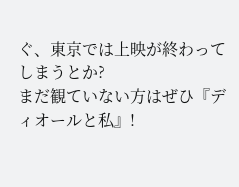ぐ、東京では上映が終わってしまうとか?
まだ観ていない方はぜひ『ディオールと私』!